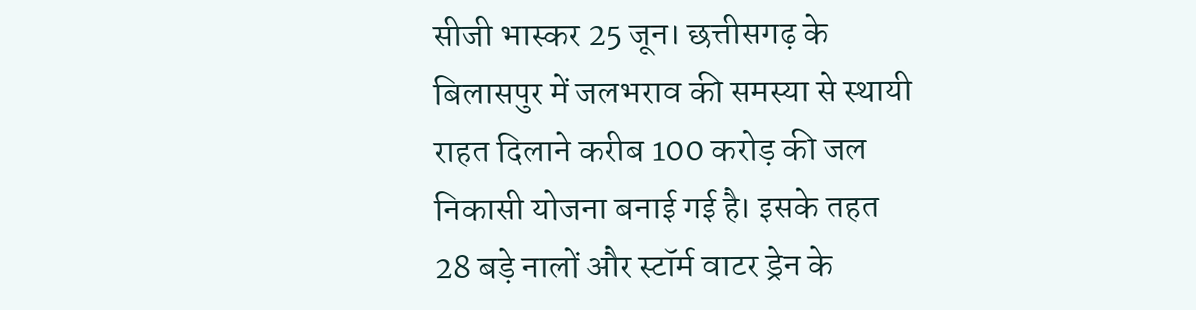सीजी भास्कर 25 जून। छत्तीसगढ़ के बिलासपुर में जलभराव की समस्या से स्थायी राहत दिलाने करीब 100 करोड़ की जल निकासी योजना बनाई गई है। इसके तहत 28 बड़े नालों और स्टॉर्म वाटर ड्रेन के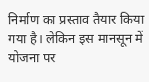निर्माण का प्रस्ताव तैयार किया गया है। लेकिन इस मानसून में योजना पर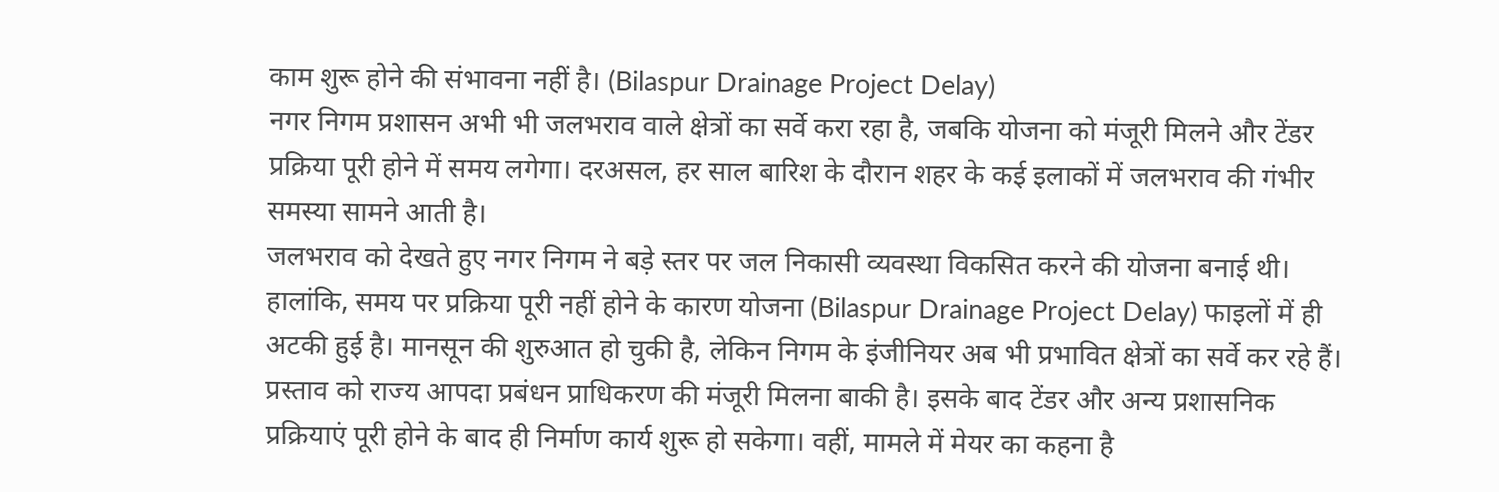काम शुरू होने की संभावना नहीं है। (Bilaspur Drainage Project Delay)
नगर निगम प्रशासन अभी भी जलभराव वाले क्षेत्रों का सर्वे करा रहा है, जबकि योजना को मंजूरी मिलने और टेंडर प्रक्रिया पूरी होने में समय लगेगा। दरअसल, हर साल बारिश के दौरान शहर के कई इलाकों में जलभराव की गंभीर समस्या सामने आती है।
जलभराव को देखते हुए नगर निगम ने बड़े स्तर पर जल निकासी व्यवस्था विकसित करने की योजना बनाई थी। हालांकि, समय पर प्रक्रिया पूरी नहीं होने के कारण योजना (Bilaspur Drainage Project Delay) फाइलों में ही अटकी हुई है। मानसून की शुरुआत हो चुकी है, लेकिन निगम के इंजीनियर अब भी प्रभावित क्षेत्रों का सर्वे कर रहे हैं।
प्रस्ताव को राज्य आपदा प्रबंधन प्राधिकरण की मंजूरी मिलना बाकी है। इसके बाद टेंडर और अन्य प्रशासनिक प्रक्रियाएं पूरी होने के बाद ही निर्माण कार्य शुरू हो सकेगा। वहीं, मामले में मेयर का कहना है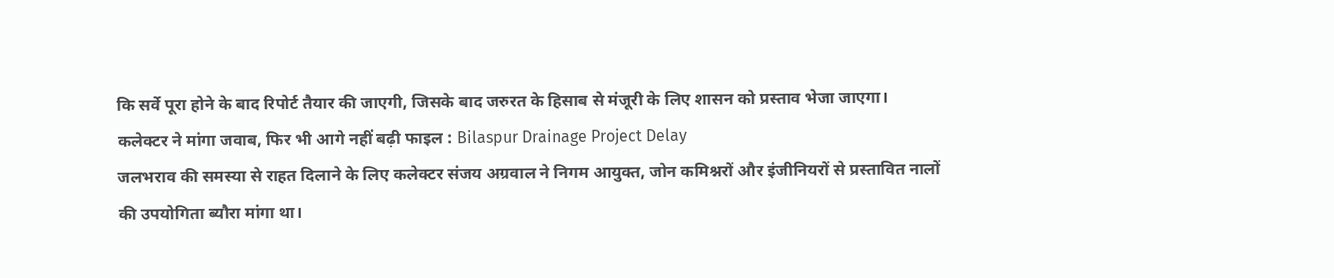कि सर्वे पूरा होने के बाद रिपोर्ट तैयार की जाएगी, जिसके बाद जरुरत के हिसाब से मंजूरी के लिए शासन को प्रस्ताव भेजा जाएगा।
कलेक्टर ने मांगा जवाब, फिर भी आगे नहीं बढ़ी फाइल : Bilaspur Drainage Project Delay
जलभराव की समस्या से राहत दिलाने के लिए कलेक्टर संजय अग्रवाल ने निगम आयुक्त, जोन कमिश्नरों और इंजीनियरों से प्रस्तावित नालों की उपयोगिता ब्यौरा मांगा था।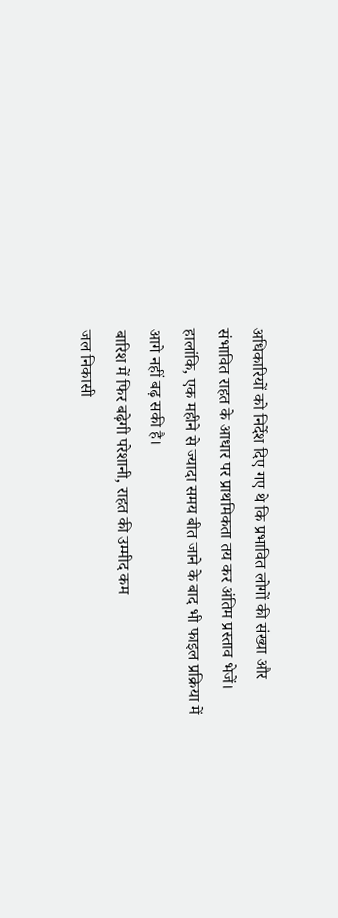अधिकारियों को निर्देश दिए गए थे कि प्रभावित लोगों की संख्या और संभावित राहत के आधार पर प्राथमिकता तय कर अंतिम प्रस्ताव भेजें।
हालांकि, एक महीने से ज्यादा समय बीत जाने के बाद भी फाइल प्रक्रिया में आगे नहीं बढ़ सकी है।
बारिश में फिर बढ़ेगी परेशानी, राहत की उम्मीद कम
जल निकासी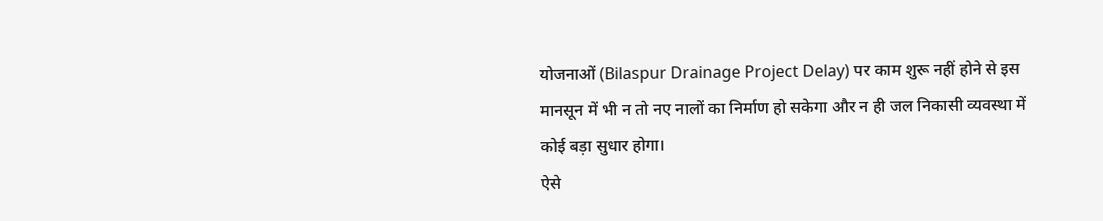योजनाओं (Bilaspur Drainage Project Delay) पर काम शुरू नहीं होने से इस मानसून में भी न तो नए नालों का निर्माण हो सकेगा और न ही जल निकासी व्यवस्था में कोई बड़ा सुधार होगा।
ऐसे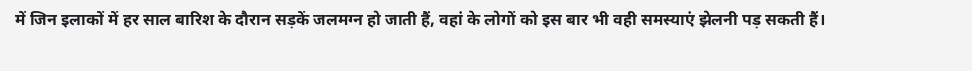में जिन इलाकों में हर साल बारिश के दौरान सड़कें जलमग्न हो जाती हैं, वहां के लोगों को इस बार भी वही समस्याएं झेलनी पड़ सकती हैं।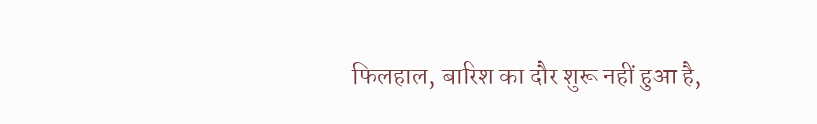फिलहाल, बारिश का दौर शुरू नहीं हुआ है,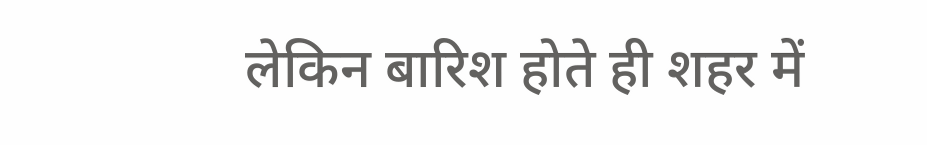लेकिन बारिश होते ही शहर में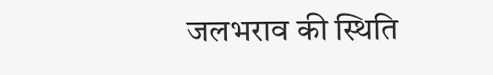जलभराव की स्थिति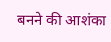बनने की आशंका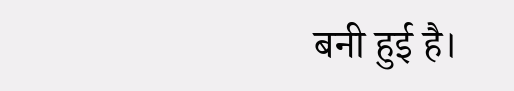बनी हुई है।